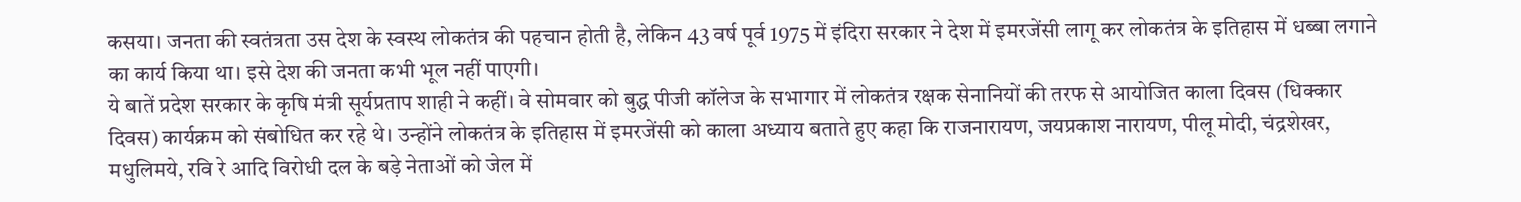कसया। जनता की स्वतंत्रता उस देश के स्वस्थ लोकतंत्र की पहचान होती है, लेकिन 43 वर्ष पूर्व 1975 में इंदिरा सरकार ने देश में इमरजेंसी लागू कर लोकतंत्र के इतिहास में धब्बा लगाने का कार्य किया था। इसे देश की जनता कभी भूल नहीं पाएगी।
ये बातें प्रदेश सरकार के कृषि मंत्री सूर्यप्रताप शाही ने कहीं। वे सोमवार को बुद्ध पीजी कॉलेज के सभागार में लोकतंत्र रक्षक सेनानियों की तरफ से आयोजित काला दिवस (धिक्कार दिवस) कार्यक्रम को संबोधित कर रहे थे। उन्होंने लोकतंत्र के इतिहास में इमरजेंसी को काला अध्याय बताते हुए कहा कि राजनारायण, जयप्रकाश नारायण, पीलू मोदी, चंद्रशेखर, मधुलिमये, रवि रे आदि विरोधी दल के बड़े नेताओं को जेल में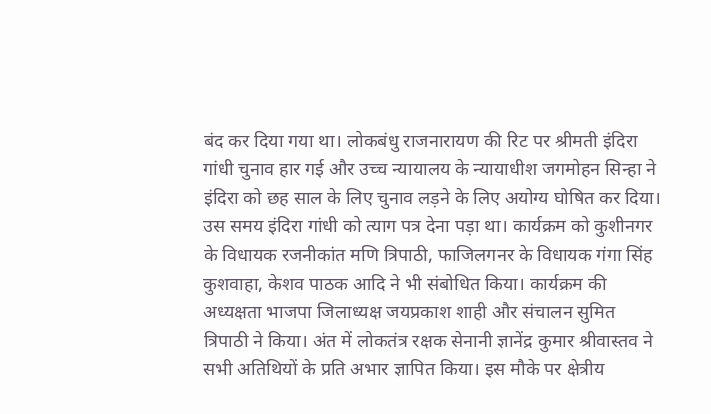बंद कर दिया गया था। लोकबंधु राजनारायण की रिट पर श्रीमती इंदिरा गांधी चुनाव हार गई और उच्च न्यायालय के न्यायाधीश जगमोहन सिन्हा ने इंदिरा को छह साल के लिए चुनाव लड़ने के लिए अयोग्य घोषित कर दिया। उस समय इंदिरा गांधी को त्याग पत्र देना पड़ा था। कार्यक्रम को कुशीनगर के विधायक रजनीकांत मणि त्रिपाठी, फाजिलगनर के विधायक गंगा सिंह कुशवाहा, केशव पाठक आदि ने भी संबोधित किया। कार्यक्रम की अध्यक्षता भाजपा जिलाध्यक्ष जयप्रकाश शाही और संचालन सुमित त्रिपाठी ने किया। अंत में लोकतंत्र रक्षक सेनानी ज्ञानेंद्र कुमार श्रीवास्तव ने सभी अतिथियों के प्रति अभार ज्ञापित किया। इस मौके पर क्षेत्रीय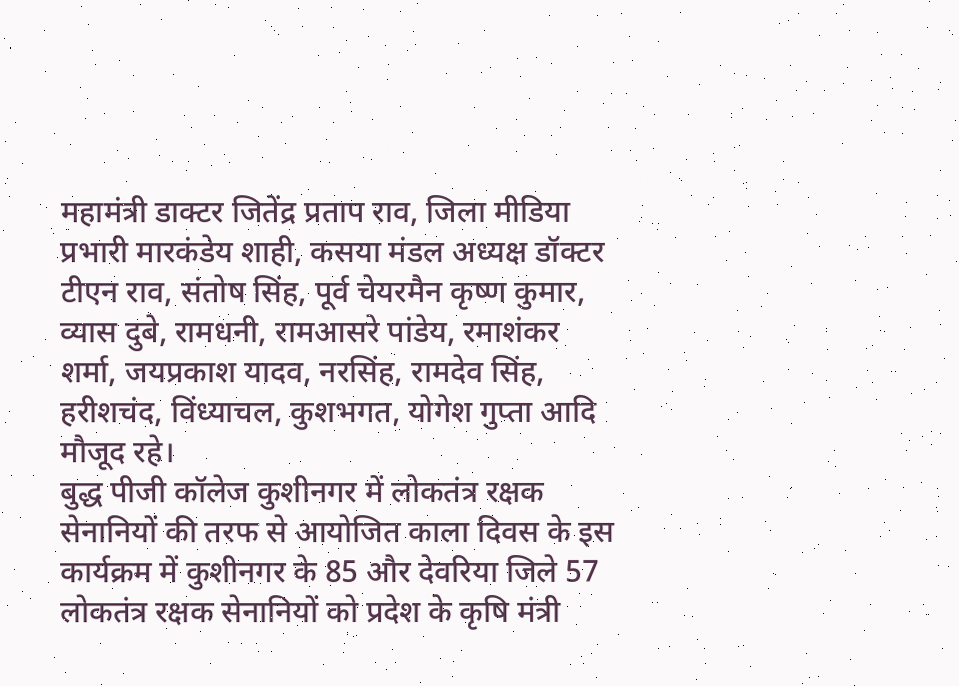महामंत्री डाक्टर जितेंद्र प्रताप राव, जिला मीडिया प्रभारी मारकंडेय शाही, कसया मंडल अध्यक्ष डॉक्टर टीएन राव, संतोष सिंह, पूर्व चेयरमैन कृष्ण कुमार, व्यास दुबे, रामधनी, रामआसरे पांडेय, रमाशंकर शर्मा, जयप्रकाश यादव, नरसिंह, रामदेव सिंह, हरीशचंद, विंध्याचल, कुशभगत, योगेश गुप्ता आदि मौजूद रहे।
बुद्ध पीजी कॉलेज कुशीनगर में लोकतंत्र रक्षक सेनानियों की तरफ से आयोजित काला दिवस के इस कार्यक्रम में कुशीनगर के 85 और देवरिया जिले 57 लोकतंत्र रक्षक सेनानियों को प्रदेश के कृषि मंत्री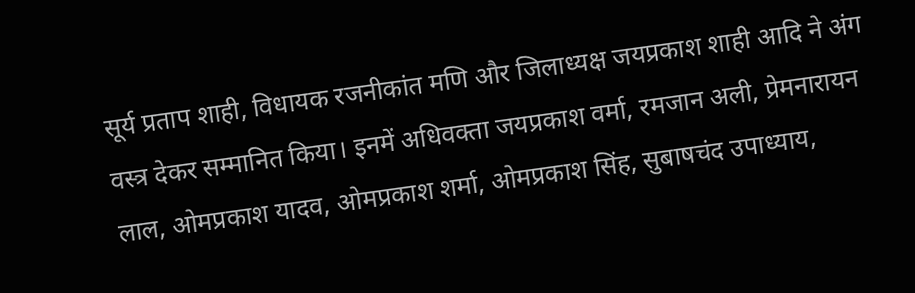सूर्य प्रताप शाही, विधायक रजनीकांत मणि और जिलाध्यक्ष जयप्रकाश शाही आदि ने अंग वस्त्र देकर सम्मानित किया। इनमें अधिवक्ता जयप्रकाश वर्मा, रमजान अली, प्रेमनारायन लाल, ओमप्रकाश यादव, ओमप्रकाश शर्मा, ओमप्रकाश सिंह, सुबाषचंद उपाध्याय,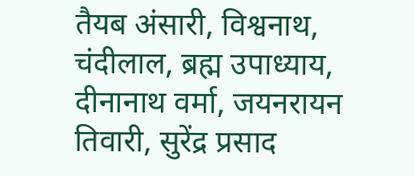तैयब अंसारी, विश्वनाथ, चंदीलाल, ब्रह्म उपाध्याय, दीनानाथ वर्मा, जयनरायन तिवारी, सुरेंद्र प्रसाद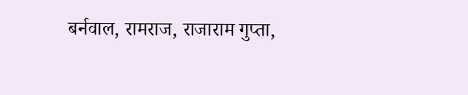बर्नवाल, रामराज, राजाराम गुप्ता,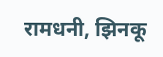रामधनी, झिनकू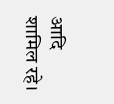आदि शामिल रहे।